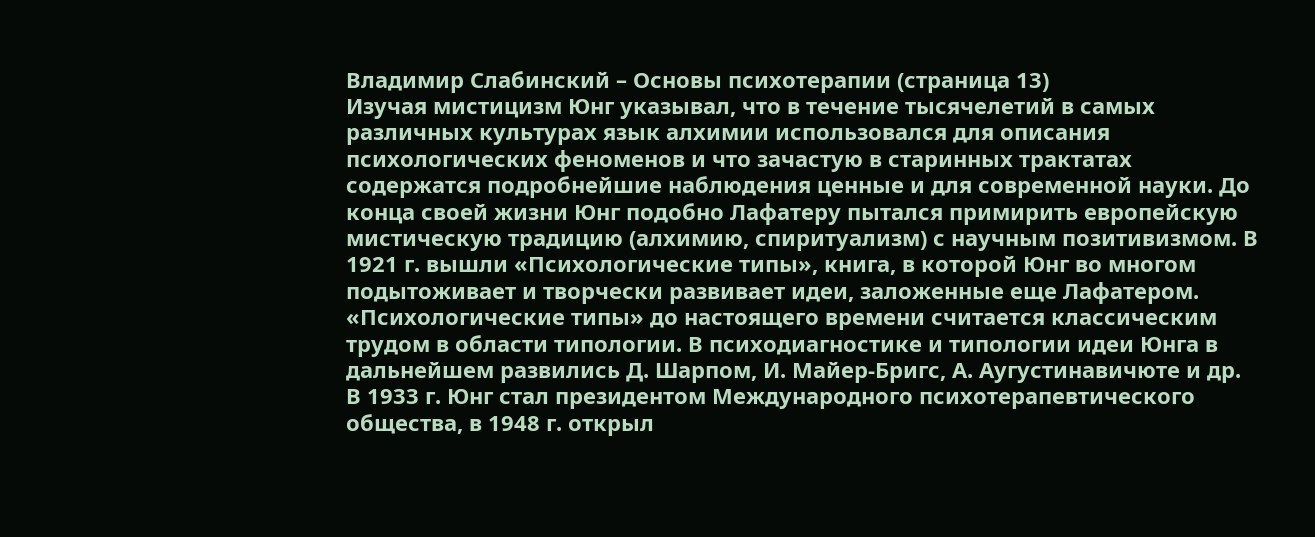Владимир Слабинский – Основы психотерапии (страница 13)
Изучая мистицизм Юнг указывал, что в течение тысячелетий в самых различных культурах язык алхимии использовался для описания психологических феноменов и что зачастую в старинных трактатах содержатся подробнейшие наблюдения ценные и для современной науки. До конца своей жизни Юнг подобно Лафатеру пытался примирить европейскую мистическую традицию (алхимию, спиритуализм) с научным позитивизмом. В 1921 г. вышли «Психологические типы», книга, в которой Юнг во многом подытоживает и творчески развивает идеи, заложенные еще Лафатером. «Психологические типы» до настоящего времени считается классическим трудом в области типологии. В психодиагностике и типологии идеи Юнга в дальнейшем развились Д. Шарпом, И. Майер-Бригс, А. Аугустинавичюте и др.
В 1933 г. Юнг стал президентом Международного психотерапевтического общества, в 1948 г. открыл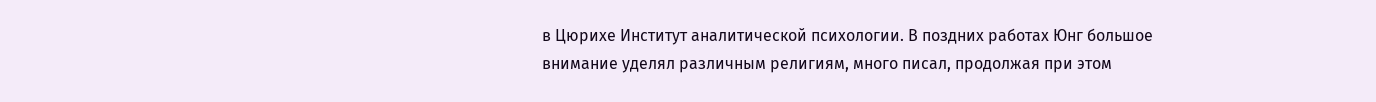в Цюрихе Институт аналитической психологии. В поздних работах Юнг большое внимание уделял различным религиям, много писал, продолжая при этом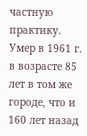частную практику. Умер в 1961 г. в возрасте 85 лет в том же городе, что и 160 лет назад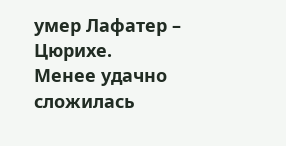умер Лафатер – Цюрихе.
Менее удачно сложилась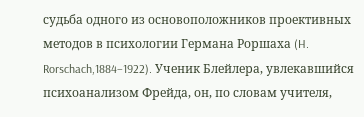судьба одного из основоположников проективных методов в психологии Германа Роршаха (H. Rorschach,1884–1922). Ученик Блейлера, увлекавшийся психоанализом Фрейда, он, по словам учителя,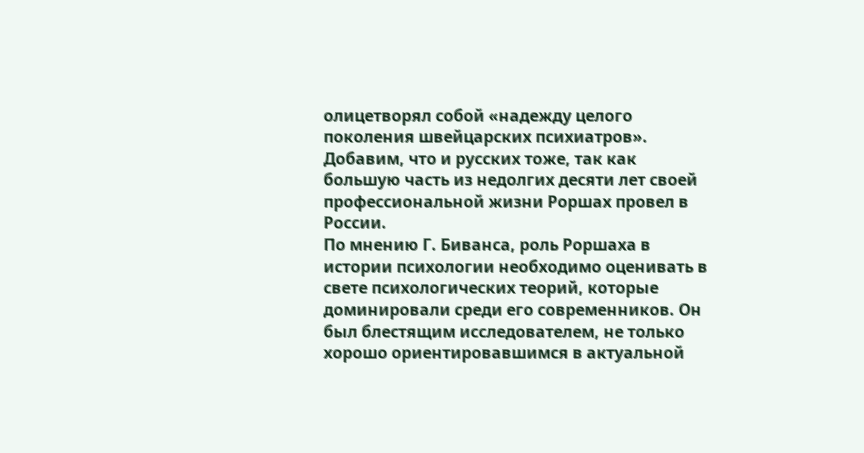олицетворял собой «надежду целого поколения швейцарских психиатров». Добавим, что и русских тоже, так как большую часть из недолгих десяти лет своей профессиональной жизни Роршах провел в России.
По мнению Г. Биванса, роль Роршаха в истории психологии необходимо оценивать в свете психологических теорий, которые доминировали среди его современников. Он был блестящим исследователем, не только хорошо ориентировавшимся в актуальной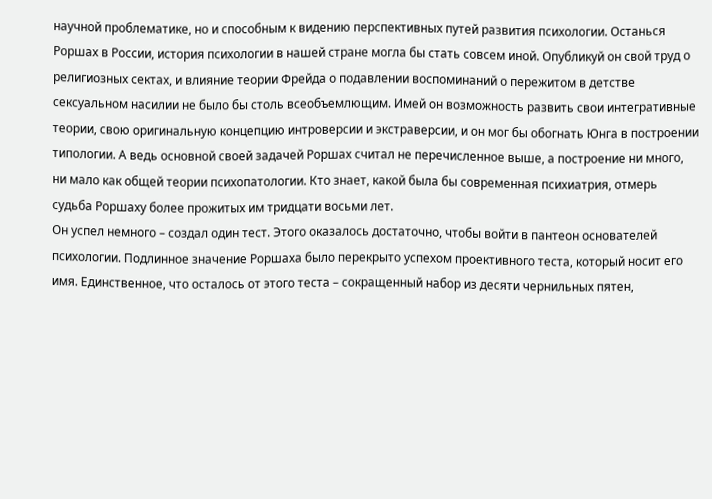научной проблематике, но и способным к видению перспективных путей развития психологии. Останься Роршах в России, история психологии в нашей стране могла бы стать совсем иной. Опубликуй он свой труд о религиозных сектах, и влияние теории Фрейда о подавлении воспоминаний о пережитом в детстве сексуальном насилии не было бы столь всеобъемлющим. Имей он возможность развить свои интегративные теории, свою оригинальную концепцию интроверсии и экстраверсии, и он мог бы обогнать Юнга в построении типологии. А ведь основной своей задачей Роршах считал не перечисленное выше, а построение ни много, ни мало как общей теории психопатологии. Кто знает, какой была бы современная психиатрия, отмерь судьба Роршаху более прожитых им тридцати восьми лет.
Он успел немного – создал один тест. Этого оказалось достаточно, чтобы войти в пантеон основателей психологии. Подлинное значение Роршаха было перекрыто успехом проективного теста, который носит его имя. Единственное, что осталось от этого теста – сокращенный набор из десяти чернильных пятен,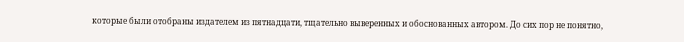которые были отобраны издателем из пятнадцати, тщательно выверенных и обоснованных автором. До сих пор не понятно,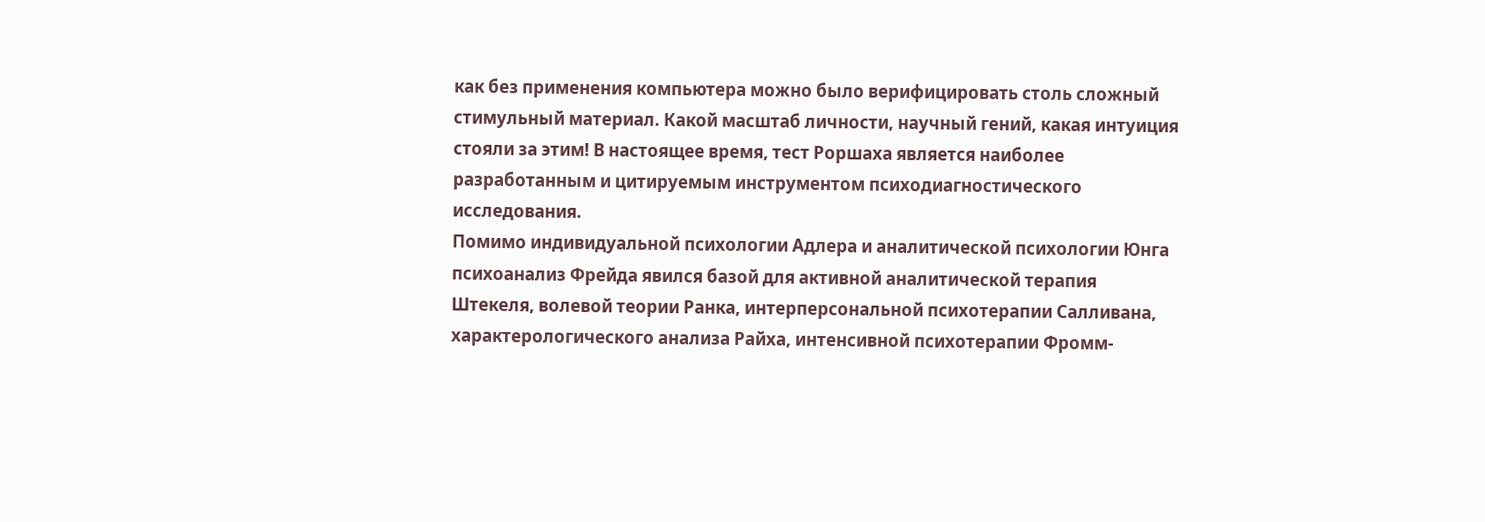как без применения компьютера можно было верифицировать столь сложный стимульный материал. Какой масштаб личности, научный гений, какая интуиция стояли за этим! В настоящее время, тест Роршаха является наиболее разработанным и цитируемым инструментом психодиагностического исследования.
Помимо индивидуальной психологии Адлера и аналитической психологии Юнга психоанализ Фрейда явился базой для активной аналитической терапия Штекеля, волевой теории Ранка, интерперсональной психотерапии Салливана, характерологического анализа Райха, интенсивной психотерапии Фромм-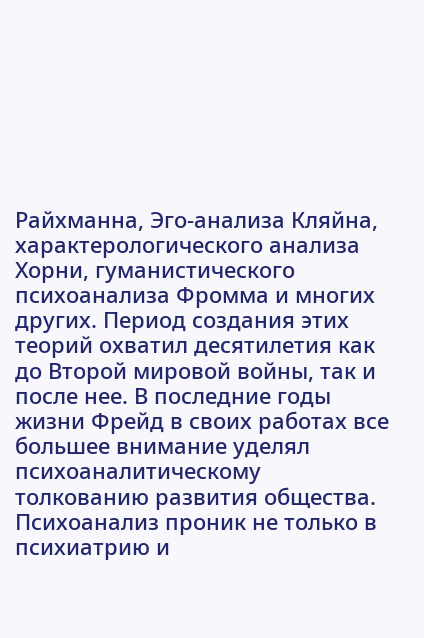Райхманна, Эго-анализа Кляйна, характерологического анализа Хорни, гуманистического психоанализа Фромма и многих других. Период создания этих теорий охватил десятилетия как до Второй мировой войны, так и после нее. В последние годы жизни Фрейд в своих работах все большее внимание уделял психоаналитическому толкованию развития общества.
Психоанализ проник не только в психиатрию и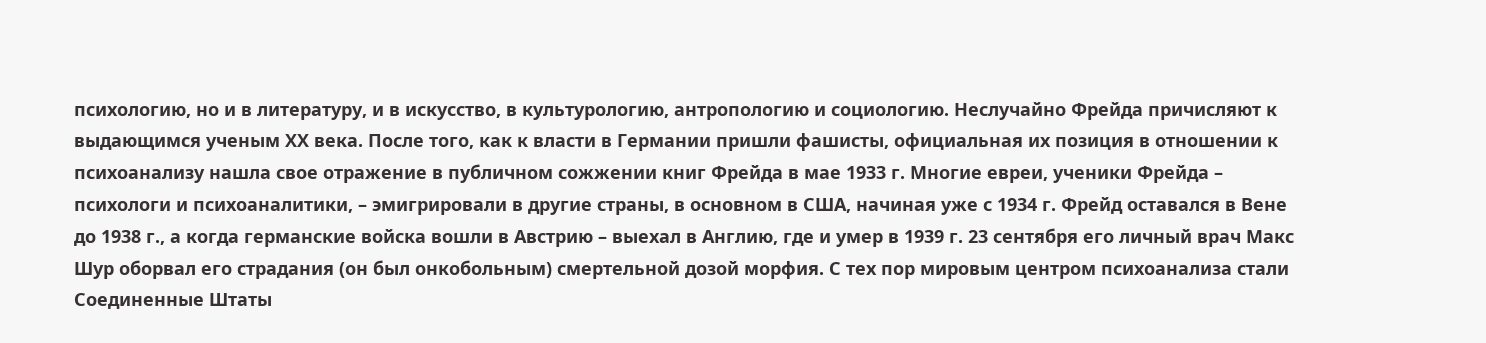психологию, но и в литературу, и в искусство, в культурологию, антропологию и социологию. Неслучайно Фрейда причисляют к выдающимся ученым ХХ века. После того, как к власти в Германии пришли фашисты, официальная их позиция в отношении к психоанализу нашла свое отражение в публичном сожжении книг Фрейда в мае 1933 г. Многие евреи, ученики Фрейда – психологи и психоаналитики, – эмигрировали в другие страны, в основном в США, начиная уже с 1934 г. Фрейд оставался в Вене до 1938 г., а когда германские войска вошли в Австрию – выехал в Англию, где и умер в 1939 г. 23 сентября его личный врач Макс Шур оборвал его страдания (он был онкобольным) смертельной дозой морфия. С тех пор мировым центром психоанализа стали Соединенные Штаты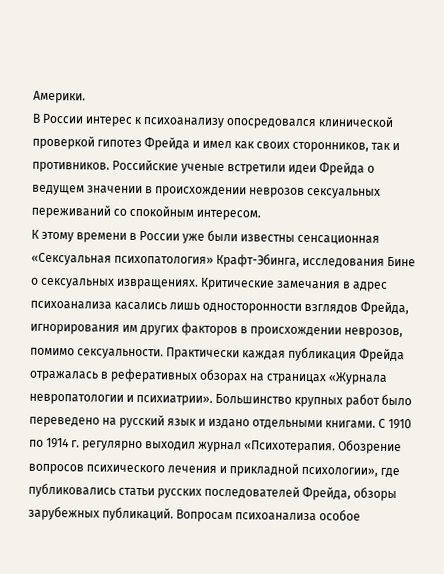Америки.
В России интерес к психоанализу опосредовался клинической проверкой гипотез Фрейда и имел как своих сторонников, так и противников. Российские ученые встретили идеи Фрейда о ведущем значении в происхождении неврозов сексуальных переживаний со спокойным интересом.
К этому времени в России уже были известны сенсационная «Сексуальная психопатология» Крафт-Эбинга, исследования Бине о сексуальных извращениях. Критические замечания в адрес психоанализа касались лишь односторонности взглядов Фрейда, игнорирования им других факторов в происхождении неврозов, помимо сексуальности. Практически каждая публикация Фрейда отражалась в реферативных обзорах на страницах «Журнала невропатологии и психиатрии». Большинство крупных работ было переведено на русский язык и издано отдельными книгами. С 1910 по 1914 г. регулярно выходил журнал «Психотерапия. Обозрение вопросов психического лечения и прикладной психологии», где публиковались статьи русских последователей Фрейда, обзоры зарубежных публикаций. Вопросам психоанализа особое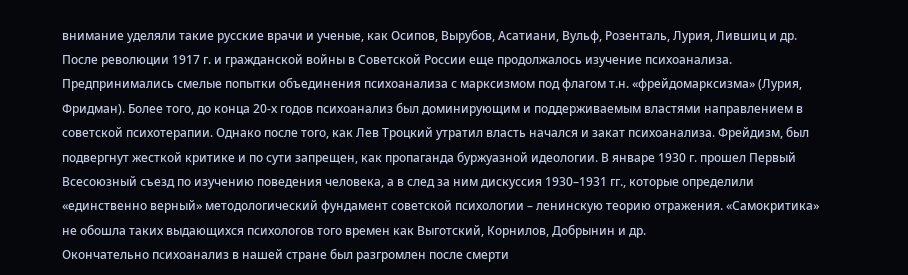внимание уделяли такие русские врачи и ученые, как Осипов, Вырубов, Асатиани, Вульф, Розенталь, Лурия, Лившиц и др.
После революции 1917 г. и гражданской войны в Советской России еще продолжалось изучение психоанализа. Предпринимались смелые попытки объединения психоанализа с марксизмом под флагом т.н. «фрейдомарксизма» (Лурия, Фридман). Более того, до конца 20-х годов психоанализ был доминирующим и поддерживаемым властями направлением в советской психотерапии. Однако после того, как Лев Троцкий утратил власть начался и закат психоанализа. Фрейдизм, был подвергнут жесткой критике и по сути запрещен, как пропаганда буржуазной идеологии. В январе 1930 г. прошел Первый Всесоюзный съезд по изучению поведения человека, а в след за ним дискуссия 1930–1931 гг., которые определили «единственно верный» методологический фундамент советской психологии – ленинскую теорию отражения. «Самокритика» не обошла таких выдающихся психологов того времен как Выготский, Корнилов, Добрынин и др.
Окончательно психоанализ в нашей стране был разгромлен после смерти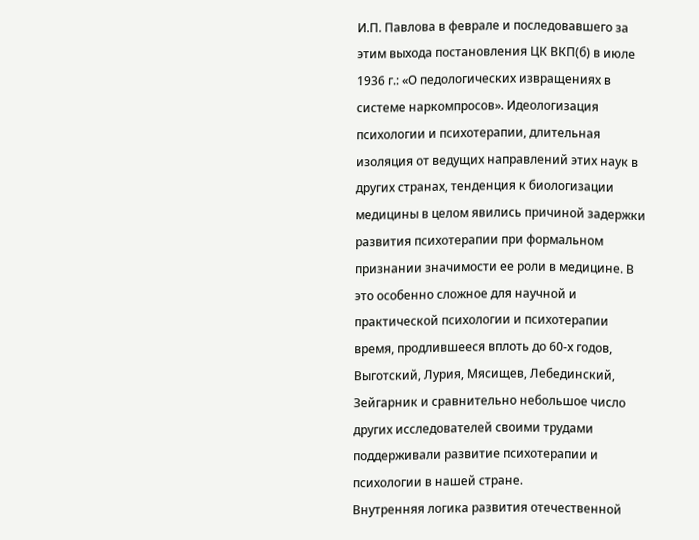И.П. Павлова в феврале и последовавшего за этим выхода постановления ЦК ВКП(б) в июле 1936 г.: «О педологических извращениях в системе наркомпросов». Идеологизация психологии и психотерапии, длительная изоляция от ведущих направлений этих наук в других странах, тенденция к биологизации медицины в целом явились причиной задержки развития психотерапии при формальном признании значимости ее роли в медицине. В это особенно сложное для научной и практической психологии и психотерапии время, продлившееся вплоть до 60-х годов, Выготский, Лурия, Мясищев, Лебединский, Зейгарник и сравнительно небольшое число других исследователей своими трудами поддерживали развитие психотерапии и психологии в нашей стране.
Внутренняя логика развития отечественной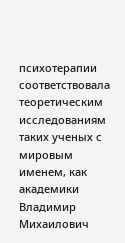психотерапии соответствовала теоретическим исследованиям таких ученых с мировым именем, как академики Владимир Михаилович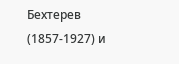Бехтерев (1857-1927) и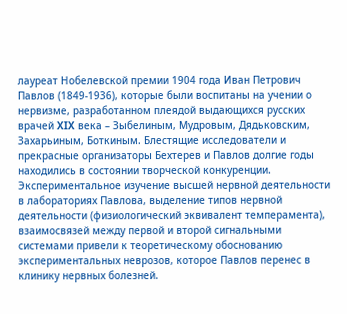лауреат Нобелевской премии 1904 года Иван Петрович Павлов (1849-1936), которые были воспитаны на учении о нервизме, разработанном плеядой выдающихся русских врачей XIX века – Зыбелиным, Мудровым, Дядьковским, Захарьиным, Боткиным. Блестящие исследователи и прекрасные организаторы Бехтерев и Павлов долгие годы находились в состоянии творческой конкуренции.
Экспериментальное изучение высшей нервной деятельности в лабораториях Павлова, выделение типов нервной деятельности (физиологический эквивалент темперамента), взаимосвязей между первой и второй сигнальными системами привели к теоретическому обоснованию экспериментальных неврозов, которое Павлов перенес в клинику нервных болезней.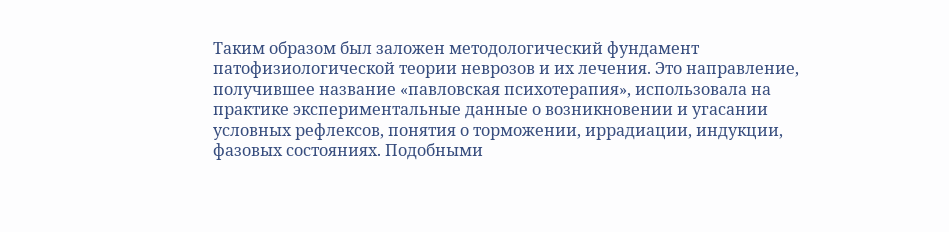Таким образом был заложен методологический фундамент патофизиологической теории неврозов и их лечения. Это направление, получившее название «павловская психотерапия», использовала на практике экспериментальные данные о возникновении и угасании условных рефлексов, понятия о торможении, иррадиации, индукции, фазовых состояниях. Подобными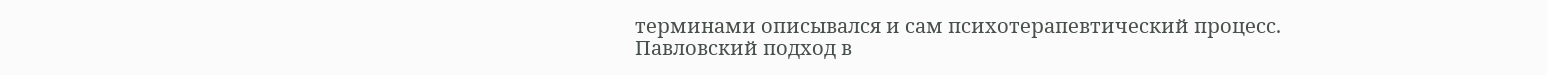терминами описывался и сам психотерапевтический процесс.
Павловский подход в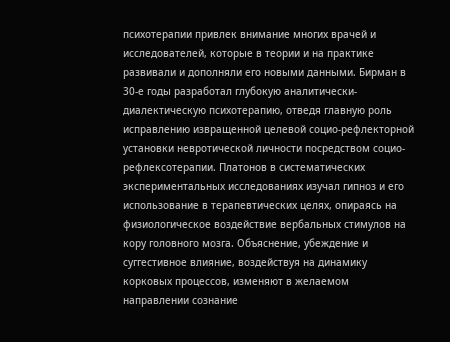психотерапии привлек внимание многих врачей и исследователей, которые в теории и на практике развивали и дополняли его новыми данными. Бирман в 30-е годы разработал глубокую аналитически-диалектическую психотерапию, отведя главную роль исправлению извращенной целевой социо-рефлекторной установки невротической личности посредством социо-рефлексотерапии. Платонов в систематических экспериментальных исследованиях изучал гипноз и его использование в терапевтических целях, опираясь на физиологическое воздействие вербальных стимулов на кору головного мозга. Объяснение, убеждение и суггестивное влияние, воздействуя на динамику корковых процессов, изменяют в желаемом направлении сознание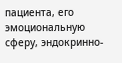пациента, его эмоциональную сферу, эндокринно-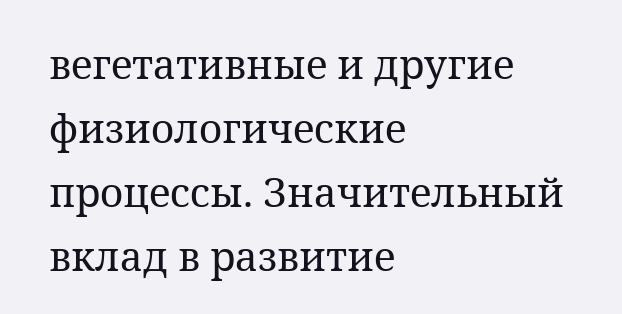вегетативные и другие физиологические процессы. Значительный вклад в развитие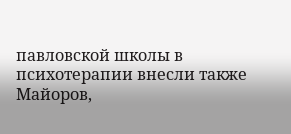павловской школы в психотерапии внесли также Майоров,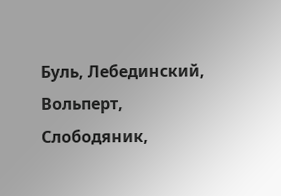Буль, Лебединский, Вольперт, Слободяник,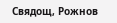Свядощ, Рожнов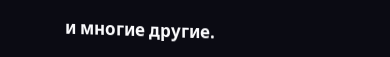и многие другие.